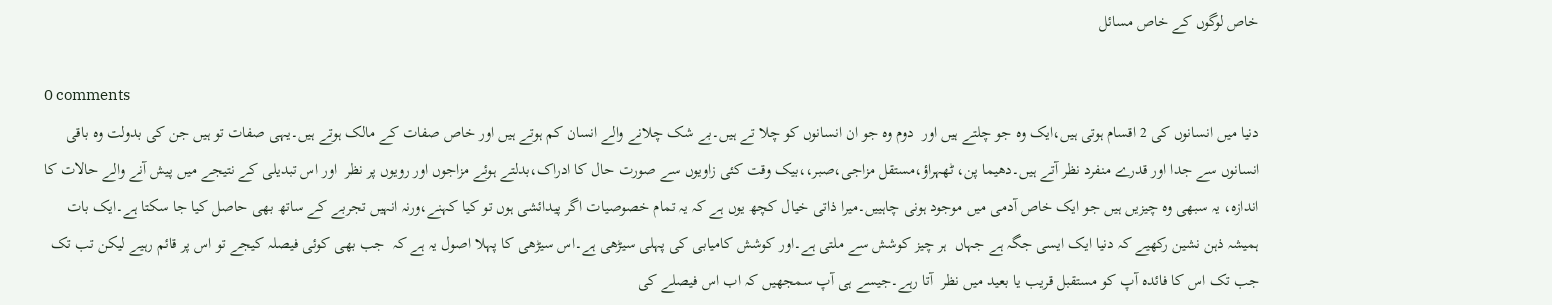خاص لوگوں کے خاص مسائل

0 comments
دنیا میں انسانوں کی 2 اقسام ہوتی ہیں،ایک وہ جو چلتے ہیں اور  دوم وہ جو ان انسانوں کو چلا تے ہیں۔بے شک چلانے والے انسان کم ہوتے ہیں اور خاص صفات کے مالک ہوتے ہیں۔یہی صفات تو ہیں جن کی بدولت وہ باقی انسانوں سے جدا اور قدرے منفرد نظر آتے ہیں۔دھیما پن، ٹھہراؤ،مستقل مزاجی،صبر،،بیک وقت کئی زاویوں سے صورت حال کا ادراک،بدلتے ہوئے مزاجوں اور رویوں پر نظر  اور اس تبدیلی کے نتیجے میں پیش آنے والے حالات کا اندازہ، یہ سبھی وہ چیزیں ہیں جو ایک خاص آدمی میں موجود ہونی چاہییں۔میرا ذاتی خیال کچھ یوں ہے کہ یہ تمام خصوصیات اگر پیدائشی ہوں تو کیا کہنے،ورنہ انہیں تجربے کے ساتھ بھی حاصل کیا جا سکتا ہے۔ایک بات ہمیشہ ذہن نشین رکھیے کہ دنیا ایک ایسی جگہ ہے جہاں  ہر چیز کوشش سے ملتی ہے۔اور کوشش کامیابی کی پہلی سیڑھی ہے۔اس سیڑھی کا پہلا اصول یہ ہے کہ  جب بھی کوئی فیصلہ کیجے تو اس پر قائم رہیے لیکن تب تک جب تک اس کا فائدہ آپ کو مستقبل قریب یا بعید میں نظر  آتا رہے۔جیسے ہی آپ سمجھیں کہ اب اس فیصلے کی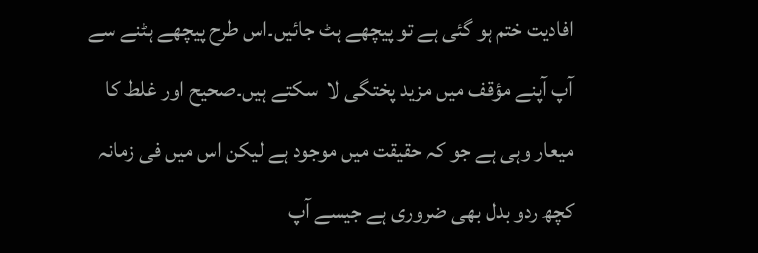افادیت ختم ہو گئی ہے تو پیچھے ہٹ جائیں۔اس طرح پیچھے ہٹنے سے آپ آپنے مؤقف میں مزید پختگی لا  سکتے ہیں۔صحیح اور غلط کا میعار وہی ہے جو کہ حقیقت میں موجود ہے لیکن اس میں فی زمانہ کچھ ردو بدل بھی ضروری ہے جیسے آپ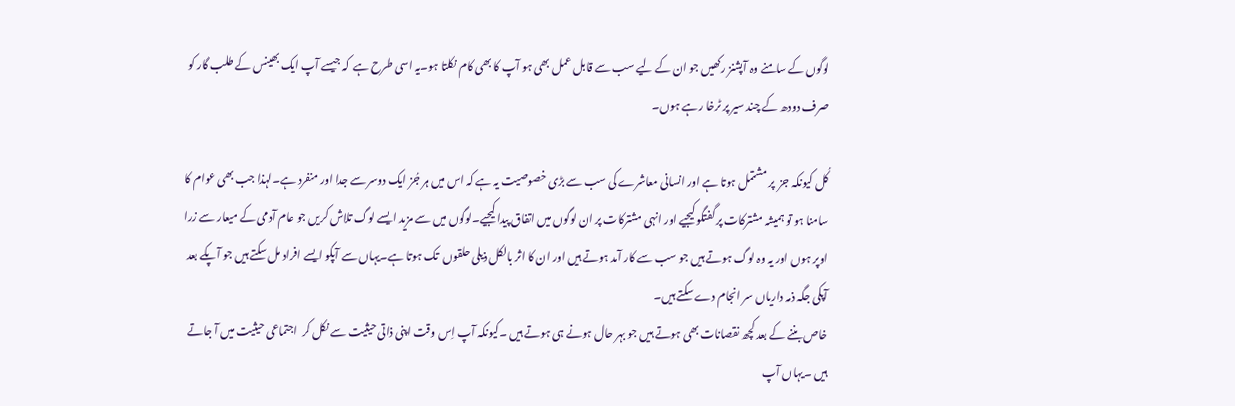لوگوں کے سامنے وہ آپشنز رکھیں جو ان کے لیے سب سے قابل عمل بھی ہو آپ کا بھی کام نکلتا ہو۔یہ اسی طرح ہے  کہ جیسے آپ ایک بھینس کے طلب گار کو صرف دودھ کے چند سیر پر ٹرخا رہے ہوں۔

کُل کیونکہ جز  پر مشتمل ہوتا ہے اور انسانی معاشرے کی سب سے بڑی خصوصیت یہ ہے کہ اس میں ہر جُز ایک دوسر سے جدا اور منفرد ہے۔لہذا جب بھی عوام کا سامنا ہو تو ہمیشہ مشترکات پر گفتگو کیجیے اور انہی مشترکات پر ان لوگوں میں اتفاق پیدا کیجیے۔لوگوں میں سے مزید ایسے لوگ تلاش کریں جو عام آدمی کے میعار سے زرا اوپر ہوں اور یہ وہ لوگ ہوتے ہیں جو سب سے کار آمد ہوتے ہیں اور ان کا اثر بالکل ذیلی حلقوں  تک ہوتا ہے۔یہاں سے آپکو ایسے افراد مل سکتے ہیں جو آپکے بعد آپکی جگہ ذمہ داریاں سر انجام دے سکتے ہیں۔
خاص بننے کے بعد کچھ نقصانات بھی ہوتے ہیں جو بہر حال ہونے ہی ہوتے ہیں ۔کیونکہ آپ اِس وقت اپنی ذاتی حیثیت سے نکل کر  اجتماعی حیثیت میں آ جاتے ہیں ۔یہاں آپ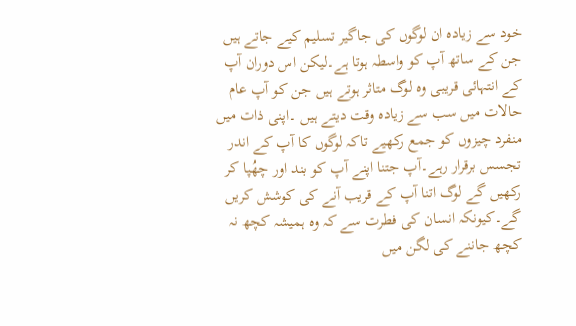خود سے زیادہ ان لوگوں کی جاگیر تسلیم کیے جاتے ہیں جن کے ساتھ آپ کو واسطہ ہوتا ہے۔لیکن اس دوران آپ کے انتہائی قریبی وہ لوگ متاثر ہوتے ہیں جن کو آپ عام حالات میں سب سے زیادہ وقت دیتے ہیں ۔اپنی ذات میں منفرد چیزوں کو جمع رکھیے تاکہ لوگوں کا آپ کے اندر تجسس برقرار رہے۔آپ جتنا اپنے آپ کو بند اور چھُپا کر رکھیں گے لوگ اتنا آپ کے قریب آنے کی کوشش کریں گے۔کیونکہ انسان کی فطرت سے کہ وہ ہمیشہ کچھ نہ کچھ جاننے کی لگن میں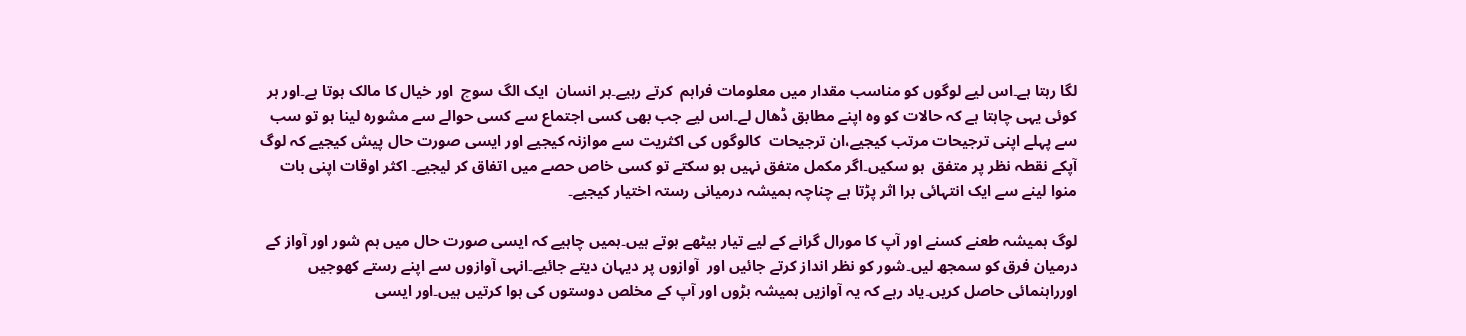لگا رہتا ہے۔اس لیے لوگوں کو مناسب مقدار میں معلومات فراہم  کرتے رہیے۔ہر انسان  ایک الگ سوچ  اور خیال کا مالک ہوتا ہے۔اور ہر کوئی یہی چاہتا ہے کہ حالات کو وہ اپنے مطابق ڈھال لے۔اس لیے جب بھی کسی اجتماع سے کسی حوالے سے مشورہ لینا ہو تو سب سے پہلے اپنی ترجیحات مرتب کیجیے،ان ترجیحات  کالوگوں کی اکثریت سے موازنہ کیجیے اور ایسی صورت حال پیش کیجیے کہ لوگ آپکے نقطہ نظر پر متفق  ہو سکیں۔اگر مکمل متفق نہیں ہو سکتے تو کسی خاص حصے میں اتفاق کر لیجیے۔ اکثر اوقات اپنی بات منوا لینے سے ایک انتہائی برا اثر پڑتا ہے چناچہ ہمیشہ درمیانی رستہ اختیار کیجیے۔

لوگ ہمیشہ طعنے کسنے اور آپ کا مورال گرانے کے لیے تیار بیٹھے ہوتے ہیں۔ہمیں چاہیے کہ ایسی صورت حال میں ہم شور اور آواز کے درمیان فرق کو سمجھ لیں۔شور کو نظر انداز کرتے جائیں اور  آوازوں پر دیہان دیتے جائیے۔انہی آوازوں سے اپنے رستے کھوجیں اورراہنمائی حاصل کریں۔یاد رہے کہ یہ آوازیں ہمیشہ بڑوں اور آپ کے مخلص دوستوں کی ہوا کرتیں ہیں۔اور ایسی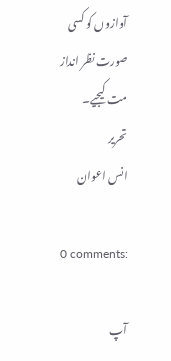آوازوں کو کسی صورت نظر انداز مت کیجیے۔
تحریر
انس اعوان

0 comments:

آپ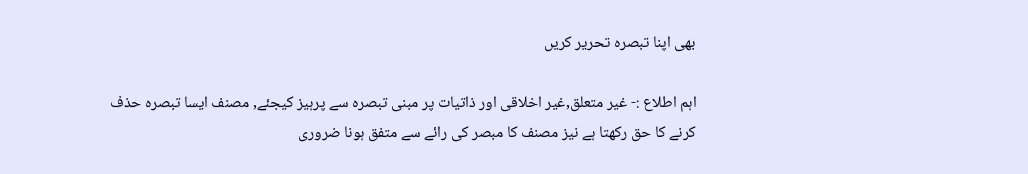بھی اپنا تبصرہ تحریر کریں

اہم اطلاع :- غیر متعلق,غیر اخلاقی اور ذاتیات پر مبنی تبصرہ سے پرہیز کیجئے, مصنف ایسا تبصرہ حذف کرنے کا حق رکھتا ہے نیز مصنف کا مبصر کی رائے سے متفق ہونا ضروری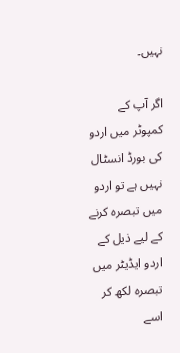نہیں۔

اگر آپ کے کمپوٹر میں اردو کی بورڈ انسٹال نہیں ہے تو اردو میں تبصرہ کرنے کے لیے ذیل کے اردو ایڈیٹر میں تبصرہ لکھ کر اسے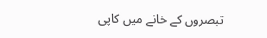تبصروں کے خانے میں کاپی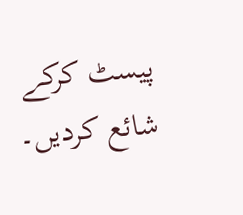پیسٹ کرکے شائع کردیں۔